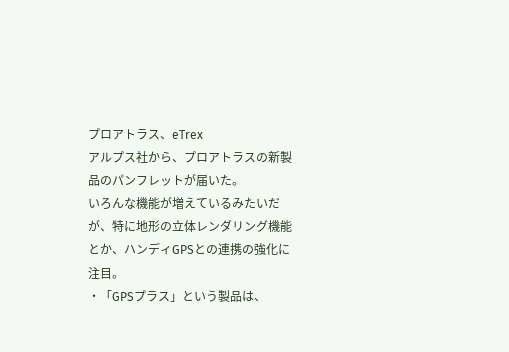プロアトラス、eTrex
アルプス社から、プロアトラスの新製品のパンフレットが届いた。
いろんな機能が増えているみたいだが、特に地形の立体レンダリング機能とか、ハンディGPSとの連携の強化に注目。
・「GPSプラス」という製品は、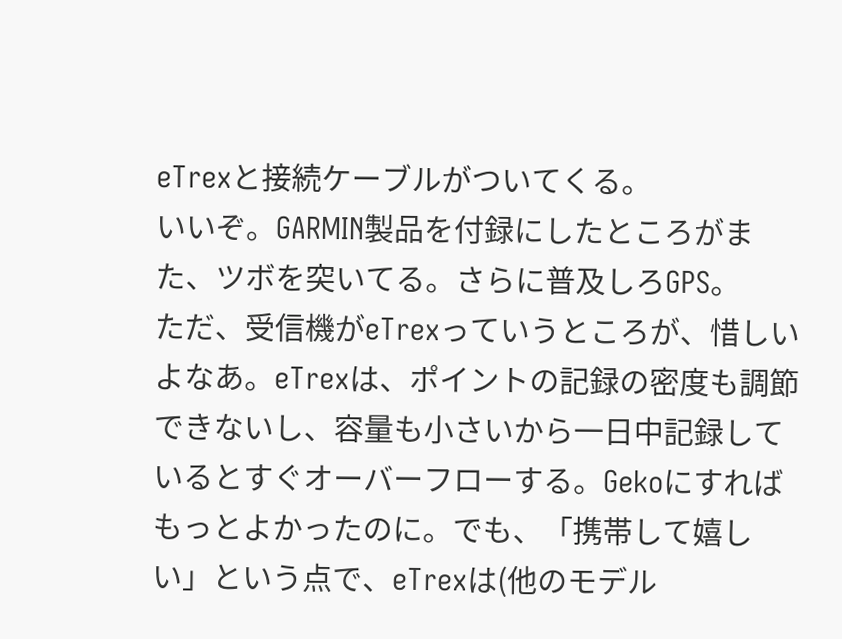eTrexと接続ケーブルがついてくる。
いいぞ。GARMIN製品を付録にしたところがまた、ツボを突いてる。さらに普及しろGPS。
ただ、受信機がeTrexっていうところが、惜しいよなあ。eTrexは、ポイントの記録の密度も調節できないし、容量も小さいから一日中記録しているとすぐオーバーフローする。Gekoにすればもっとよかったのに。でも、「携帯して嬉しい」という点で、eTrexは(他のモデル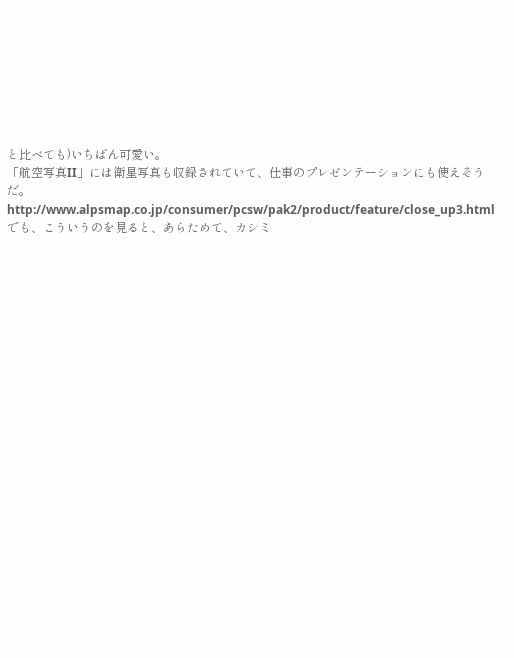と比べても)いちばん可愛い。
「航空写真II」には衛星写真も収録されていて、仕事のプレゼンテーションにも使えそうだ。
http://www.alpsmap.co.jp/consumer/pcsw/pak2/product/feature/close_up3.html
でも、こういうのを見ると、あらためて、カシミ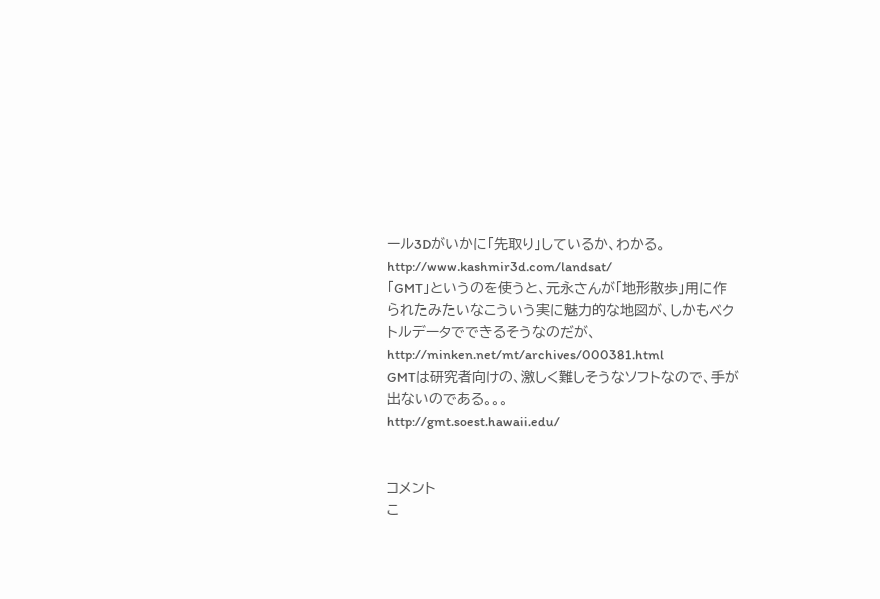ール3Dがいかに「先取り」しているか、わかる。
http://www.kashmir3d.com/landsat/
「GMT」というのを使うと、元永さんが「地形散歩」用に作られたみたいなこういう実に魅力的な地図が、しかもベクトルデータでできるそうなのだが、
http://minken.net/mt/archives/000381.html
GMTは研究者向けの、激しく難しそうなソフトなので、手が出ないのである。。。
http://gmt.soest.hawaii.edu/


コメント
こ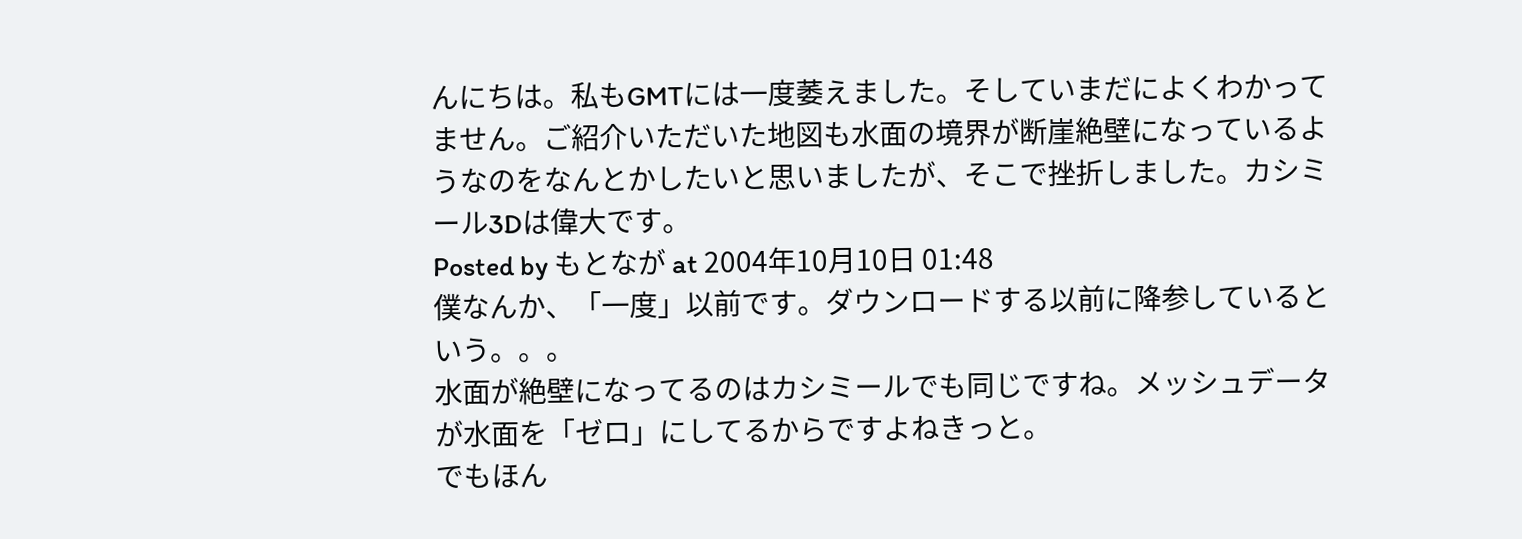んにちは。私もGMTには一度萎えました。そしていまだによくわかってません。ご紹介いただいた地図も水面の境界が断崖絶壁になっているようなのをなんとかしたいと思いましたが、そこで挫折しました。カシミール3Dは偉大です。
Posted by もとなが at 2004年10月10日 01:48
僕なんか、「一度」以前です。ダウンロードする以前に降参しているという。。。
水面が絶壁になってるのはカシミールでも同じですね。メッシュデータが水面を「ゼロ」にしてるからですよねきっと。
でもほん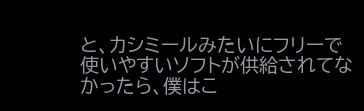と、カシミールみたいにフリーで使いやすいソフトが供給されてなかったら、僕はこ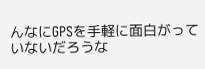んなにGPSを手軽に面白がっていないだろうな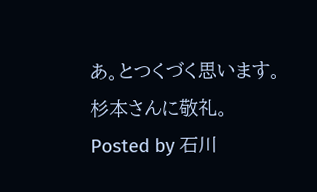あ。とつくづく思います。杉本さんに敬礼。
Posted by 石川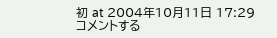初 at 2004年10月11日 17:29
コメントする